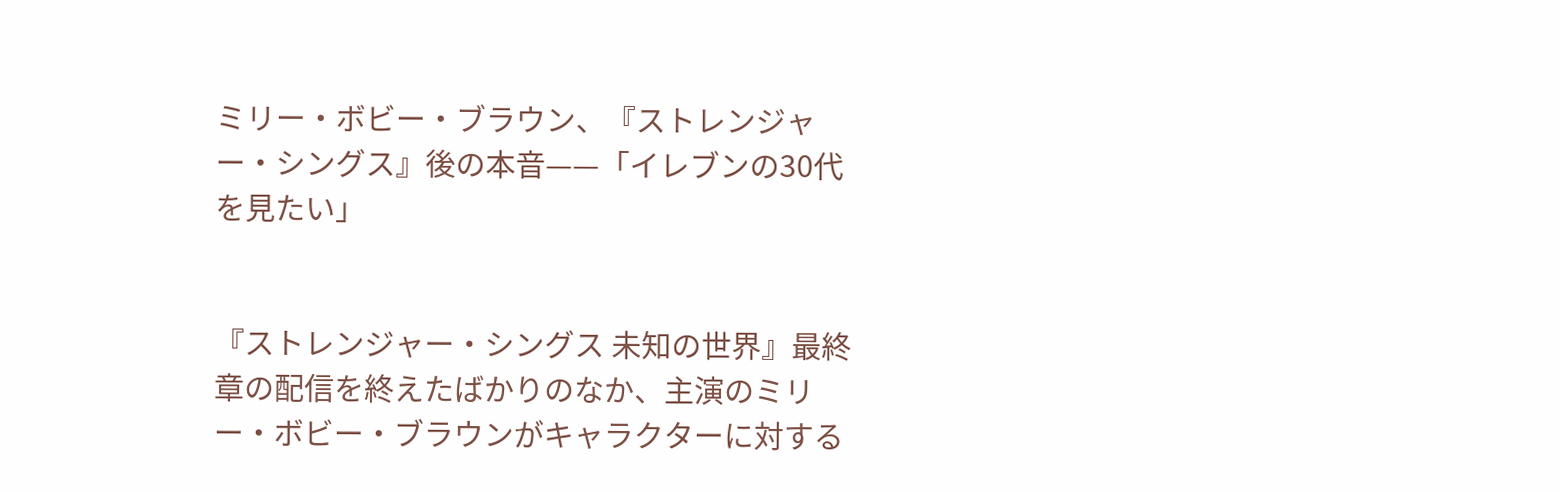ミリー・ボビー・ブラウン、『ストレンジャー・シングス』後の本音——「イレブンの30代を見たい」


『ストレンジャー・シングス 未知の世界』最終章の配信を終えたばかりのなか、主演のミリー・ボビー・ブラウンがキャラクターに対する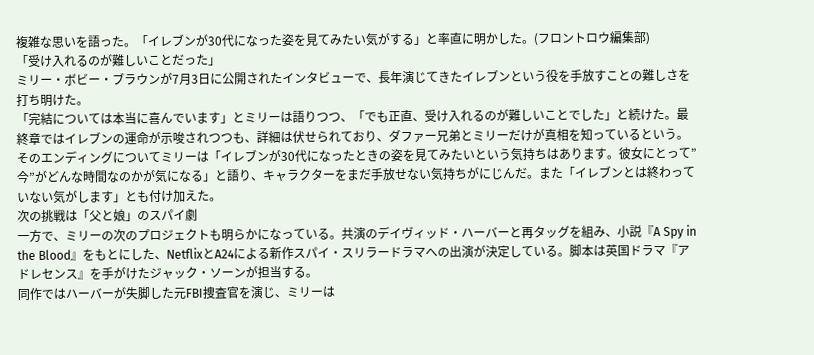複雑な思いを語った。「イレブンが30代になった姿を見てみたい気がする」と率直に明かした。(フロントロウ編集部)
「受け入れるのが難しいことだった」
ミリー・ボビー・ブラウンが7月3日に公開されたインタビューで、長年演じてきたイレブンという役を手放すことの難しさを打ち明けた。
「完結については本当に喜んでいます」とミリーは語りつつ、「でも正直、受け入れるのが難しいことでした」と続けた。最終章ではイレブンの運命が示唆されつつも、詳細は伏せられており、ダファー兄弟とミリーだけが真相を知っているという。
そのエンディングについてミリーは「イレブンが30代になったときの姿を見てみたいという気持ちはあります。彼女にとって”今”がどんな時間なのかが気になる」と語り、キャラクターをまだ手放せない気持ちがにじんだ。また「イレブンとは終わっていない気がします」とも付け加えた。
次の挑戦は「父と娘」のスパイ劇
一方で、ミリーの次のプロジェクトも明らかになっている。共演のデイヴィッド・ハーバーと再タッグを組み、小説『A Spy in the Blood』をもとにした、NetflixとA24による新作スパイ・スリラードラマへの出演が決定している。脚本は英国ドラマ『アドレセンス』を手がけたジャック・ソーンが担当する。
同作ではハーバーが失脚した元FBI捜査官を演じ、ミリーは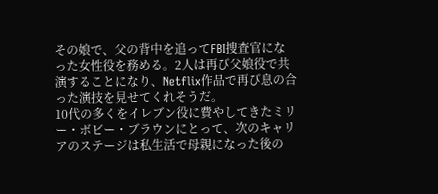その娘で、父の背中を追ってFBI捜査官になった女性役を務める。2人は再び父娘役で共演することになり、Netflix作品で再び息の合った演技を見せてくれそうだ。
10代の多くをイレブン役に費やしてきたミリー・ボビー・ブラウンにとって、次のキャリアのステージは私生活で母親になった後の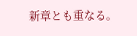新章とも重なる。